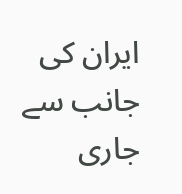ایران کی جانب سے جاری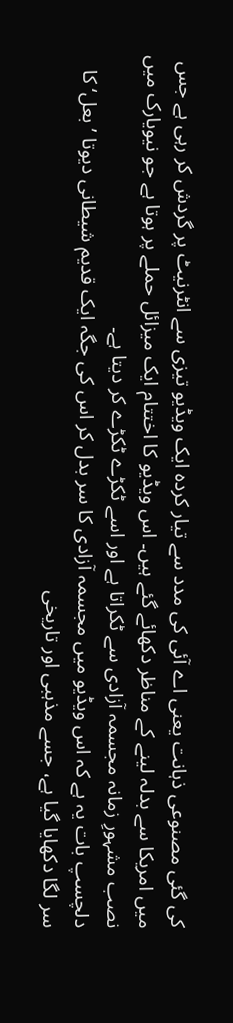کی گئی مصنوعی ذہانت یعنی اے آئی کی مدد سے تیار کردہ ایک ویڈیو تیزی سے انٹرنیٹ پر گردش کر رہی ہے جس میں امریکا سے بدلہ لینے کے مناظر دکھائے گئے ہیں۔ اس ویڈیو کا اختتام ایک میزائل حملے پر ہوتا ہے جو نیویارک میں نصب مشہورِ زمانہ مجسمہ آزادی سے ٹکراتا ہے اور اسے ٹکڑے ٹکڑے کر دیتا ہے۔
دلچسپ بات یہ ہے کہ اس ویڈیو میں مجسمہ آزادی کا سر بدل کر اس کی جگہ ایک قدیم شیطانی دیوتا ’بعل‘ کا سر لگا دکھایا گیا ہے، جسے مذہبی اور تاریخی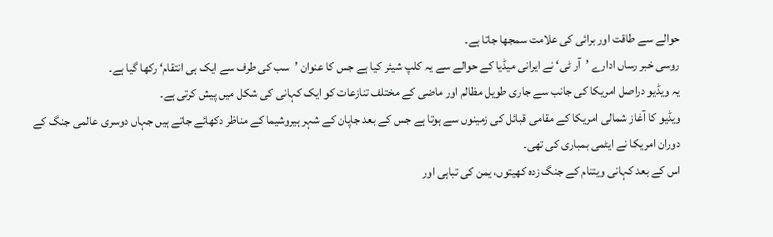حوالے سے طاقت اور برائی کی علامت سمجھا جاتا ہے۔
روسی خبر رساں ادارے ’آر ٹی‘ نے ایرانی میڈیا کے حوالے سے یہ کلپ شیئر کیا ہے جس کا عنوان ’سب کی طرف سے ایک ہی انتقام‘ رکھا گیا ہے۔
یہ ویڈیو دراصل امریکا کی جانب سے جاری طویل مظالم اور ماضی کے مختلف تنازعات کو ایک کہانی کی شکل میں پیش کرتی ہے۔
ویڈیو کا آغاز شمالی امریکا کے مقامی قبائل کی زمینوں سے ہوتا ہے جس کے بعد جاپان کے شہر ہیروشیما کے مناظر دکھائے جاتے ہیں جہاں دوسری عالمی جنگ کے دوران امریکا نے ایٹمی بمباری کی تھی۔
اس کے بعد کہانی ویتنام کے جنگ زدہ کھیتوں، یمن کی تباہی اور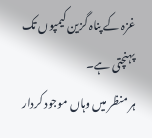غزہ کے پناہ گزین کیمپوں تک پہنچتی ہے۔
ہر منظر میں وہاں موجود کردار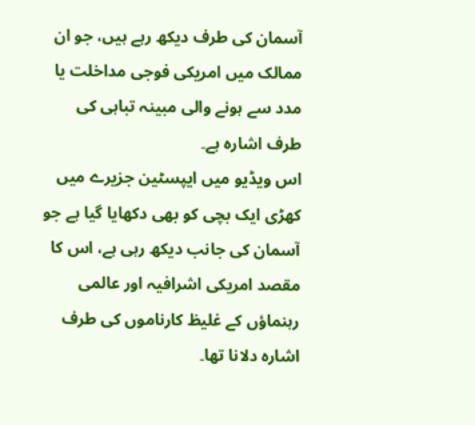آسمان کی طرف دیکھ رہے ہیں، جو ان ممالک میں امریکی فوجی مداخلت یا مدد سے ہونے والی مبینہ تباہی کی طرف اشارہ ہے۔
اس ویڈیو میں ایپسٹین جزیرے میں کھڑی ایک بچی کو بھی دکھایا گیا ہے جو آسمان کی جانب دیکھ رہی ہے، اس کا مقصد امریکی اشرافیہ اور عالمی رہنماؤں کے غلیظ کارناموں کی طرف اشارہ دلانا تھا۔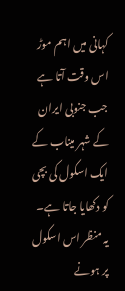کہانی میں اہم موڑ اس وقت آتا ہے جب جنوبی ایران کے شہر میناب کے ایک اسکول کی بچی کو دکھایا جاتا ہے۔
یہ منظر اس اسکول پر ہونے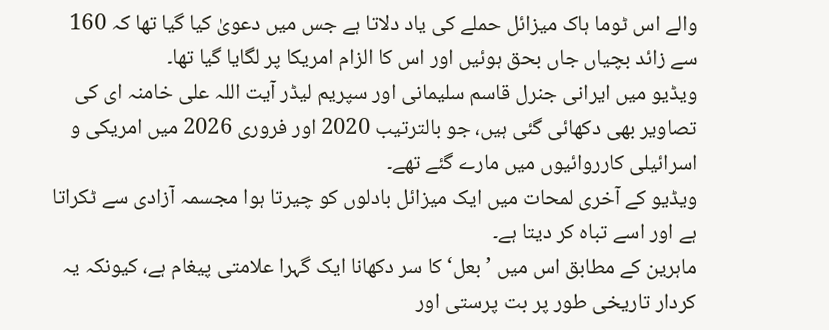والے اس ٹوما ہاک میزائل حملے کی یاد دلاتا ہے جس میں دعویٰ کیا گیا تھا کہ 160 سے زائد بچیاں جاں بحق ہوئیں اور اس کا الزام امریکا پر لگایا گیا تھا۔
ویڈیو میں ایرانی جنرل قاسم سلیمانی اور سپریم لیڈر آیت اللہ علی خامنہ ای کی تصاویر بھی دکھائی گئی ہیں، جو بالترتیب 2020 اور فروری 2026 میں امریکی و اسرائیلی کارروائیوں میں مارے گئے تھے۔
ویڈیو کے آخری لمحات میں ایک میزائل بادلوں کو چیرتا ہوا مجسمہ آزادی سے ٹکراتا ہے اور اسے تباہ کر دیتا ہے۔
ماہرین کے مطابق اس میں ’بعل‘ کا سر دکھانا ایک گہرا علامتی پیغام ہے، کیونکہ یہ کردار تاریخی طور پر بت پرستی اور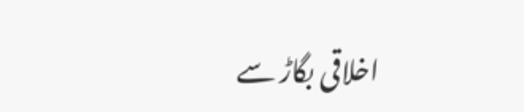اخلاقی بگاڑ سے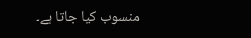منسوب کیا جاتا ہے۔